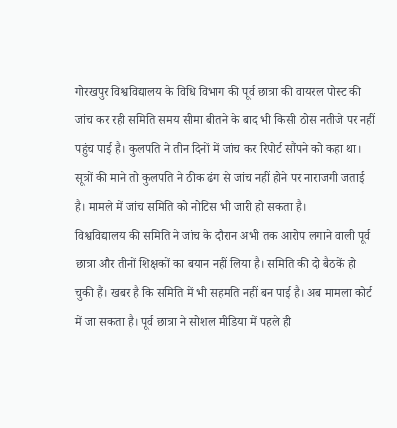गोरखपुर विश्वविद्यालय के विधि विभाग की पूर्व छात्रा की वायरल पोस्ट की जांच कर रही समिति समय सीमा बीतने के बाद भी किसी ठोस नतीजे पर नहीं पहुंच पाई है। कुलपति ने तीन दिनों में जांच कर रिपोर्ट सौंपने को कहा था। सूत्रों की माने तो कुलपति ने ठीक ढंग से जांच नहीं होने पर नाराजगी जताई है। मामले में जांच समिति को नोटिस भी जारी हो सकता है।
विश्वविद्यालय की समिति ने जांच के दौरान अभी तक आरोप लगाने वाली पूर्व छात्रा और तीनों शिक्षकों का बयान नहीं लिया है। समिति की दो बैठकें हो चुकी हैं। खबर है कि समिति में भी सहमति नहीं बन पाई है। अब मामला कोर्ट में जा सकता है। पूर्व छात्रा ने सोशल मीडिया में पहले ही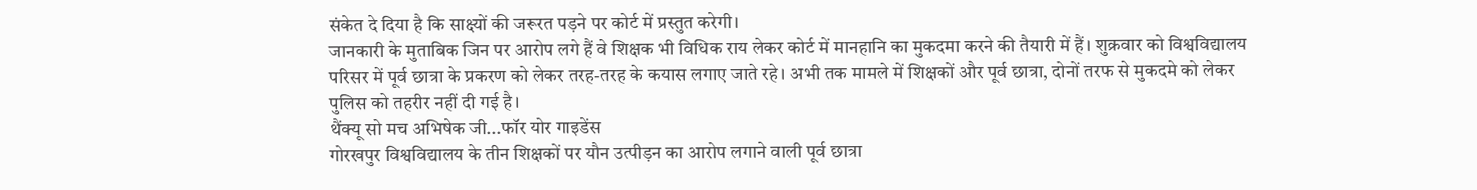संकेत दे दिया है कि साक्ष्यों की जरूरत पड़ने पर कोर्ट में प्रस्तुत करेगी।
जानकारी के मुताबिक जिन पर आरोप लगे हैं वे शिक्षक भी विधिक राय लेकर कोर्ट में मानहानि का मुकदमा करने की तैयारी में हैं। शुक्रवार को विश्वविद्यालय परिसर में पूर्व छात्रा के प्रकरण को लेकर तरह-तरह के कयास लगाए जाते रहे। अभी तक मामले में शिक्षकों और पूर्व छात्रा, दोनों तरफ से मुकदमे को लेकर पुलिस को तहरीर नहीं दी गई है।
थैंक्यू सो मच अभिषेक जी...फॉर योर गाइडेंस
गोरखपुर विश्वविद्यालय के तीन शिक्षकों पर यौन उत्पीड़न का आरोप लगाने वाली पूर्व छात्रा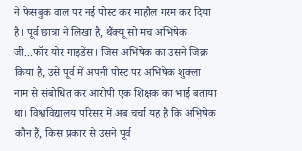ने फेसबुक वाल पर नई पोस्ट कर माहौल गरम कर दिया है। पूर्व छात्रा ने लिखा है, थैंक्यू सो मच अभिषेक जी...फॉर योर गाइडेंस। जिस अभिषेक का उसने जिक्र किया है, उसे पूर्व में अपनी पोस्ट पर अभिषेक शुक्ला नाम से संबोधित कर आरोपी एक शिक्षक का भाई बताया था। विश्वविद्यालय परिसर में अब चर्चा यह है कि अभिषेक कौन हैं, किस प्रकार से उसने पूर्व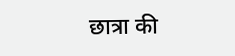छात्रा की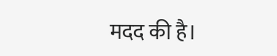मदद की है।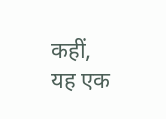कहीं, यह एक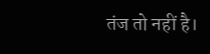तंज तो नहीं है।